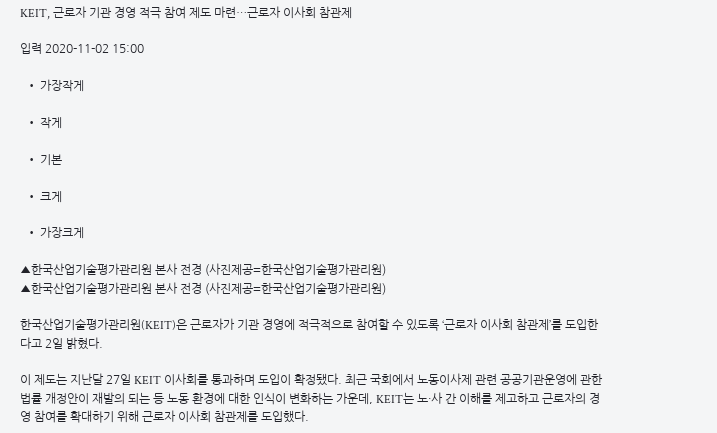KEIT, 근로자 기관 경영 적극 참여 제도 마련…근로자 이사회 참관제

입력 2020-11-02 15:00

  • 가장작게

  • 작게

  • 기본

  • 크게

  • 가장크게

▲한국산업기술평가관리원 본사 전경 (사진제공=한국산업기술평가관리원)
▲한국산업기술평가관리원 본사 전경 (사진제공=한국산업기술평가관리원)

한국산업기술평가관리원(KEIT)은 근로자가 기관 경영에 적극적으로 참여할 수 있도록 ‘근로자 이사회 참관제’를 도입한다고 2일 밝혔다.

이 제도는 지난달 27일 KEIT 이사회를 통과하며 도입이 확정됐다. 최근 국회에서 노동이사제 관련 공공기관운영에 관한 법률 개정안이 재발의 되는 등 노동 환경에 대한 인식이 변화하는 가운데, KEIT는 노·사 간 이해를 제고하고 근로자의 경영 참여를 확대하기 위해 근로자 이사회 참관제를 도입했다.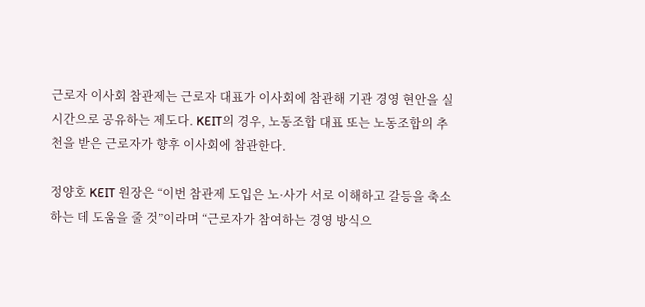근로자 이사회 참관제는 근로자 대표가 이사회에 참관해 기관 경영 현안을 실시간으로 공유하는 제도다. KEIT의 경우, 노동조합 대표 또는 노동조합의 추천을 받은 근로자가 향후 이사회에 참관한다.

정양호 KEIT 원장은 “이번 참관제 도입은 노·사가 서로 이해하고 갈등을 축소하는 데 도움을 줄 것”이라며 “근로자가 참여하는 경영 방식으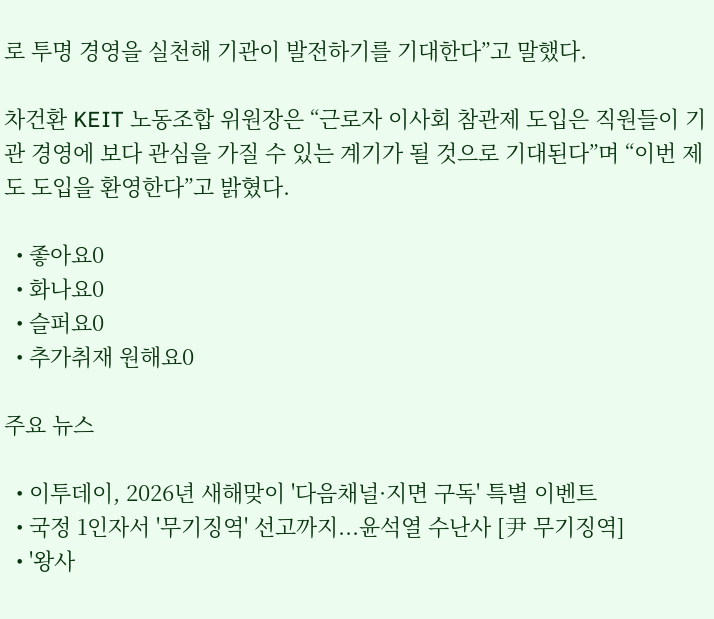로 투명 경영을 실천해 기관이 발전하기를 기대한다”고 말했다.

차건환 KEIT 노동조합 위원장은 “근로자 이사회 참관제 도입은 직원들이 기관 경영에 보다 관심을 가질 수 있는 계기가 될 것으로 기대된다”며 “이번 제도 도입을 환영한다”고 밝혔다.

  • 좋아요0
  • 화나요0
  • 슬퍼요0
  • 추가취재 원해요0

주요 뉴스

  • 이투데이, 2026년 새해맞이 '다음채널·지면 구독' 특별 이벤트
  • 국정 1인자서 '무기징역' 선고까지...윤석열 수난사 [尹 무기징역]
  • '왕사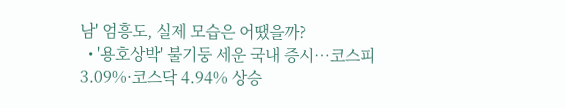남' 엄흥도, 실제 모습은 어땠을까?
  • '용호상박' 불기둥 세운 국내 증시…코스피 3.09%·코스닥 4.94% 상승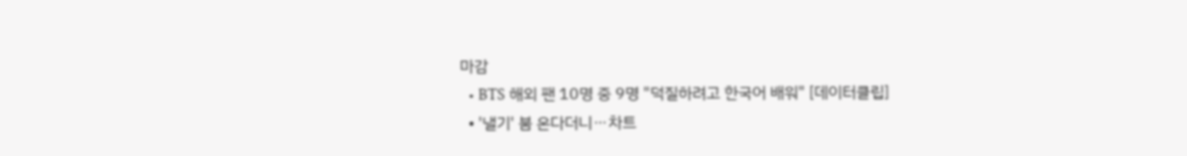마감
  • BTS 해외 팬 10명 중 9명 "덕질하려고 한국어 배워" [데이터클립]
  • '낼기' 붐 온다더니⋯차트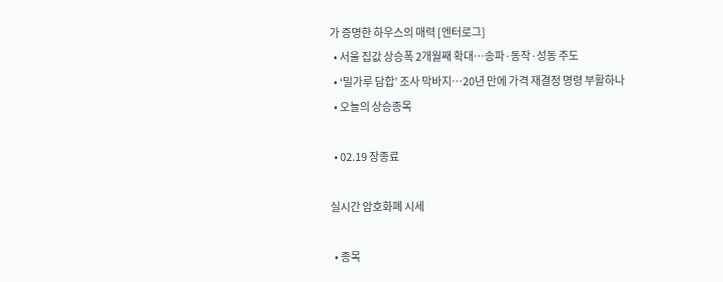가 증명한 하우스의 매력 [엔터로그]
  • 서울 집값 상승폭 2개월째 확대⋯송파·동작·성동 주도
  • ‘밀가루 담합’ 조사 막바지…20년 만에 가격 재결정 명령 부활하나
  • 오늘의 상승종목

  • 02.19 장종료

실시간 암호화폐 시세

  • 종목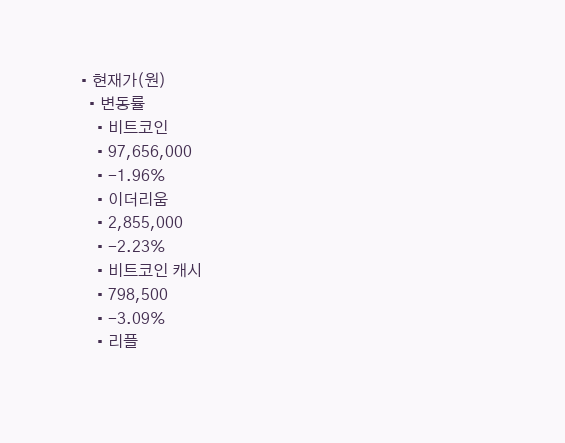• 현재가(원)
  • 변동률
    • 비트코인
    • 97,656,000
    • -1.96%
    • 이더리움
    • 2,855,000
    • -2.23%
    • 비트코인 캐시
    • 798,500
    • -3.09%
    • 리플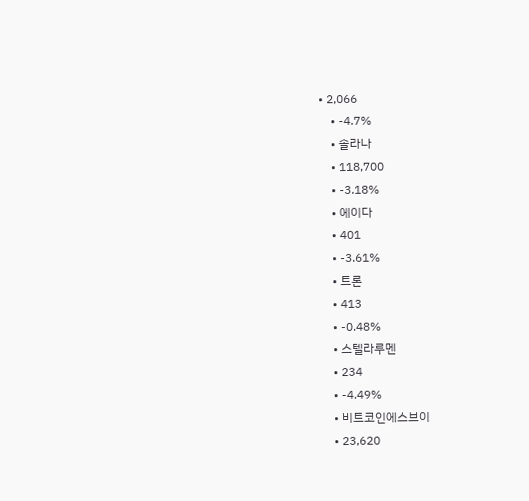• 2,066
    • -4.7%
    • 솔라나
    • 118,700
    • -3.18%
    • 에이다
    • 401
    • -3.61%
    • 트론
    • 413
    • -0.48%
    • 스텔라루멘
    • 234
    • -4.49%
    • 비트코인에스브이
    • 23,620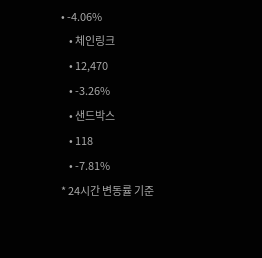• -4.06%
    • 체인링크
    • 12,470
    • -3.26%
    • 샌드박스
    • 118
    • -7.81%
* 24시간 변동률 기준